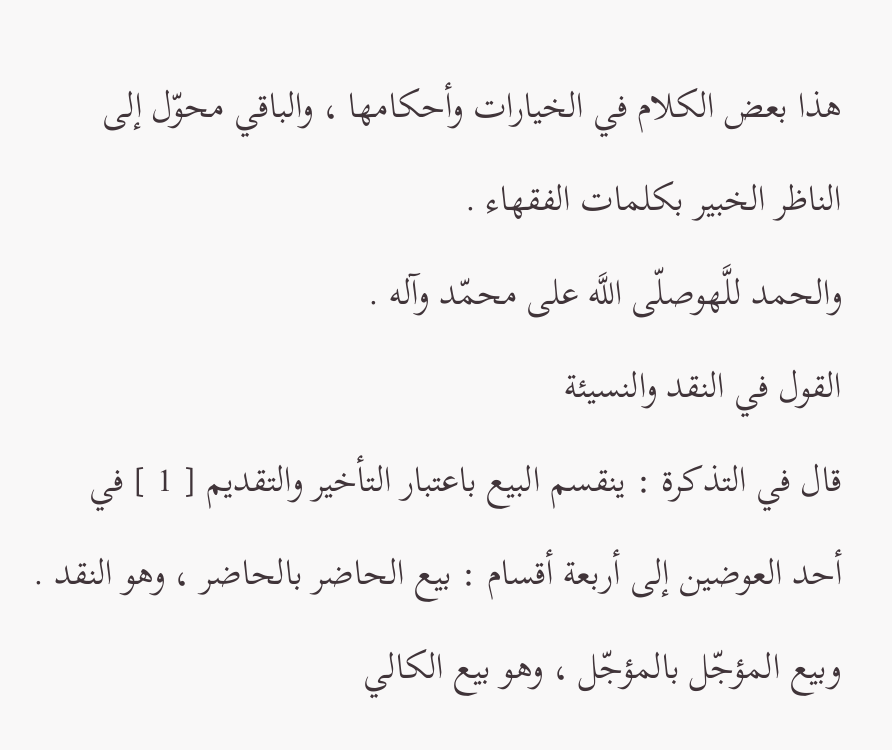هذا بعض الكلام في الخيارات وأحكامها ، والباقي محوّل إلى الناظر الخبير بكلمات الفقهاء .
والحمد للَّهوصلّى اللَّه على محمّد وآله .
القول في النقد والنسيئة
قال في التذكرة : ينقسم البيع باعتبار التأخير والتقديم [ 1 ] في أحد العوضين إلى أربعة أقسام : بيع الحاضر بالحاضر ، وهو النقد . وبيع المؤجّل بالمؤجّل ، وهو بيع الكالي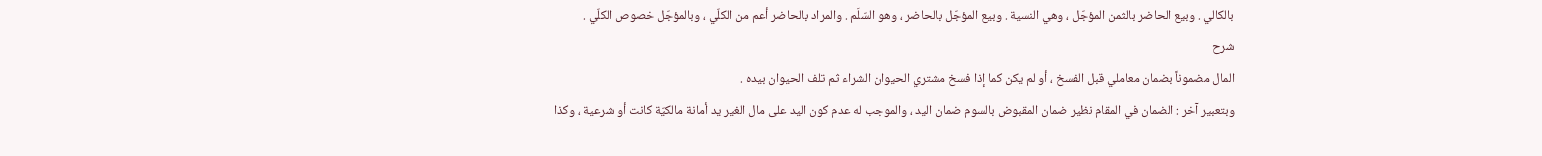بالكالي . وبيع الحاضر بالثمن المؤجّل ، وهي النسية . وبيع المؤجّل بالحاضر ، وهو السّلَم . والمراد بالحاضر أعم من الكلّي ، وبالمؤجّل خصوص الكلّي .
شرح
المال مضموناً بضمان معاملي قبل الفسخ ، أو لم يكن كما إذا فسخ مشتري الحيوان الشراء ثم تلف الحيوان بيده .
وبتعبير آخر : الضمان في المقام نظير ضمان المقبوض بالسوم ضمان اليد ، والموجب له عدم كون اليد على مال الغير يد أمانة مالكيّة كانت أو شرعية ، وكذا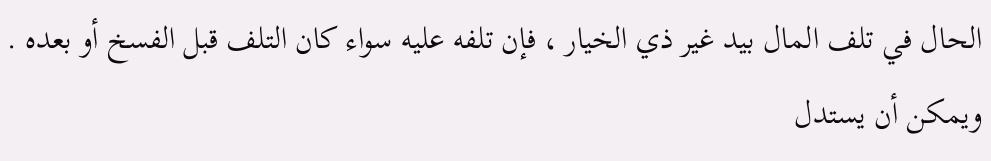الحال في تلف المال بيد غير ذي الخيار ، فإن تلفه عليه سواء كان التلف قبل الفسخ أو بعده .
ويمكن أن يستدل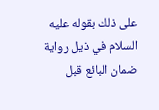على ذلك بقوله عليه السلام في ذيل رواية ضمان البائع قبل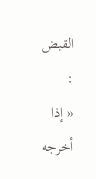القبض :
« إذا أخرجه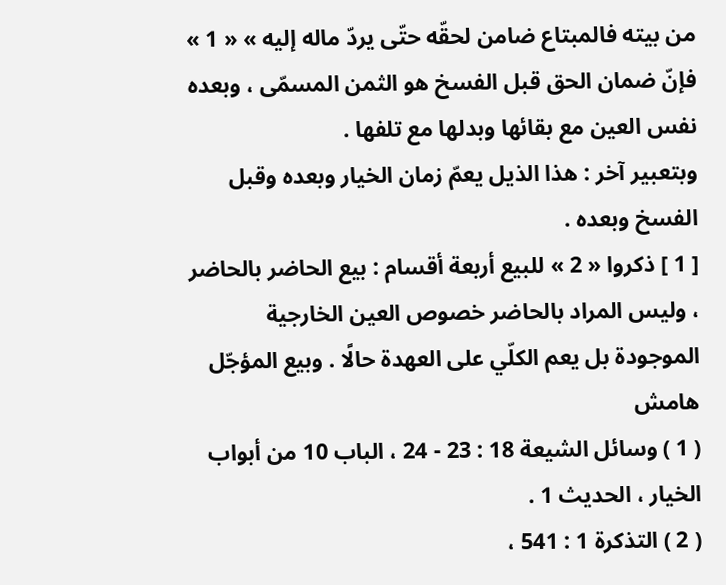من بيته فالمبتاع ضامن لحقّه حتّى يردّ ماله إليه » « 1 » فإنّ ضمان الحق قبل الفسخ هو الثمن المسمّى ، وبعده نفس العين مع بقائها وبدلها مع تلفها .
وبتعبير آخر : هذا الذيل يعمّ زمان الخيار وبعده وقبل الفسخ وبعده .
[ 1 ] ذكروا « 2 » للبيع أربعة أقسام : بيع الحاضر بالحاضر ، وليس المراد بالحاضر خصوص العين الخارجية الموجودة بل يعم الكلّي على العهدة حالًا . وبيع المؤجّل
هامش
( 1 ) وسائل الشيعة 18 : 23 - 24 ، الباب 10 من أبواب الخيار ، الحديث 1 .
( 2 ) التذكرة 1 : 541 ،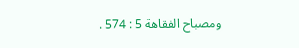ومصباح الفقاهة 5 : 574 .